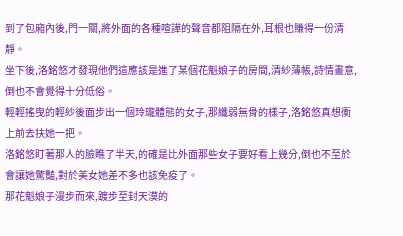到了包廂內後,門一關,將外面的各種喧譁的聲音都阻隔在外,耳根也賺得一份清靜。
坐下後,洛銘悠才發現他們這應該是進了某個花魁娘子的房間,清紗薄帳,詩情畫意,倒也不會覺得十分低俗。
輕輕搖曳的輕紗後面步出一個玲瓏體態的女子,那纖弱無骨的樣子,洛銘悠真想衝上前去扶她一把。
洛銘悠盯著那人的臉瞧了半天,的確是比外面那些女子要好看上幾分,倒也不至於會讓她驚豔,對於美女她差不多也該免疫了。
那花魁娘子漫步而來,踱步至封天漠的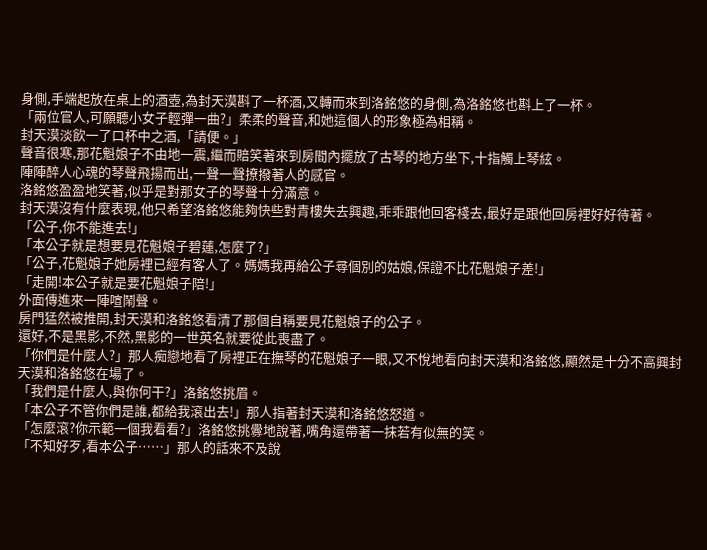身側,手端起放在桌上的酒壺,為封天漠斟了一杯酒,又轉而來到洛銘悠的身側,為洛銘悠也斟上了一杯。
「兩位官人,可願聽小女子輕彈一曲?」柔柔的聲音,和她這個人的形象極為相稱。
封天漠淡飲一了口杯中之酒,「請便。」
聲音很寒,那花魁娘子不由地一震,繼而賠笑著來到房間內擺放了古琴的地方坐下,十指觸上琴絃。
陣陣醉人心魂的琴聲飛揚而出,一聲一聲撩撥著人的感官。
洛銘悠盈盈地笑著,似乎是對那女子的琴聲十分滿意。
封天漠沒有什麼表現,他只希望洛銘悠能夠快些對青樓失去興趣,乖乖跟他回客棧去,最好是跟他回房裡好好待著。
「公子,你不能進去!」
「本公子就是想要見花魁娘子碧蓮,怎麼了?」
「公子,花魁娘子她房裡已經有客人了。媽媽我再給公子尋個別的姑娘,保證不比花魁娘子差!」
「走開!本公子就是要花魁娘子陪!」
外面傳進來一陣喧鬧聲。
房門猛然被推開,封天漠和洛銘悠看清了那個自稱要見花魁娘子的公子。
還好,不是黑影,不然,黑影的一世英名就要從此喪盡了。
「你們是什麼人?」那人痴戀地看了房裡正在撫琴的花魁娘子一眼,又不悅地看向封天漠和洛銘悠,顯然是十分不高興封天漠和洛銘悠在場了。
「我們是什麼人,與你何干?」洛銘悠挑眉。
「本公子不管你們是誰,都給我滾出去!」那人指著封天漠和洛銘悠怒道。
「怎麼滾?你示範一個我看看?」洛銘悠挑釁地說著,嘴角還帶著一抹若有似無的笑。
「不知好歹,看本公子……」那人的話來不及說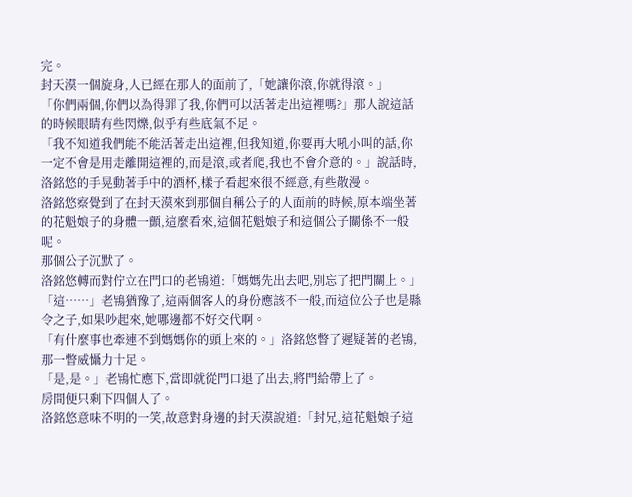完。
封天漠一個旋身,人已經在那人的面前了,「她讓你滾,你就得滾。」
「你們兩個,你們以為得罪了我,你們可以活著走出這裡嗎?」那人說這話的時候眼睛有些閃爍,似乎有些底氣不足。
「我不知道我們能不能活著走出這裡,但我知道,你要再大吼小叫的話,你一定不會是用走離開這裡的,而是滾,或者爬,我也不會介意的。」說話時,洛銘悠的手晃動著手中的酒杯,樣子看起來很不經意,有些散漫。
洛銘悠察覺到了在封天漠來到那個自稱公子的人面前的時候,原本端坐著的花魁娘子的身體一顫,這麼看來,這個花魁娘子和這個公子關係不一般呢。
那個公子沉默了。
洛銘悠轉而對佇立在門口的老鴇道:「媽媽先出去吧,別忘了把門關上。」
「這……」老鴇猶豫了,這兩個客人的身份應該不一般,而這位公子也是縣令之子,如果吵起來,她哪邊都不好交代啊。
「有什麼事也牽連不到媽媽你的頭上來的。」洛銘悠瞥了遲疑著的老鴇,那一瞥威懾力十足。
「是,是。」老鴇忙應下,當即就從門口退了出去,將門給帶上了。
房間便只剩下四個人了。
洛銘悠意味不明的一笑,故意對身邊的封天漠說道:「封兄,這花魁娘子這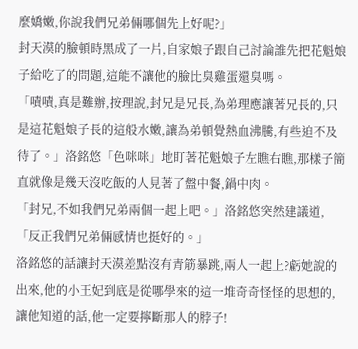麼嬌嫩,你說我們兄弟倆哪個先上好呢?」
封天漠的臉頓時黑成了一片,自家娘子跟自己討論誰先把花魁娘子給吃了的問題,這能不讓他的臉比臭雞蛋還臭嗎。
「嘖嘖,真是難辦,按理說,封兄是兄長,為弟理應讓著兄長的,只是這花魁娘子長的這般水嫩,讓為弟頓覺熱血沸騰,有些迫不及待了。」洛銘悠「色咪咪」地盯著花魁娘子左瞧右瞧,那樣子簡直就像是幾天沒吃飯的人見著了盤中餐,鍋中肉。
「封兄,不如我們兄弟兩個一起上吧。」洛銘悠突然建議道,「反正我們兄弟倆感情也挺好的。」
洛銘悠的話讓封天漠差點沒有青筋暴跳,兩人一起上?虧她說的出來,他的小王妃到底是從哪學來的這一堆奇奇怪怪的思想的,讓他知道的話,他一定要擰斷那人的脖子!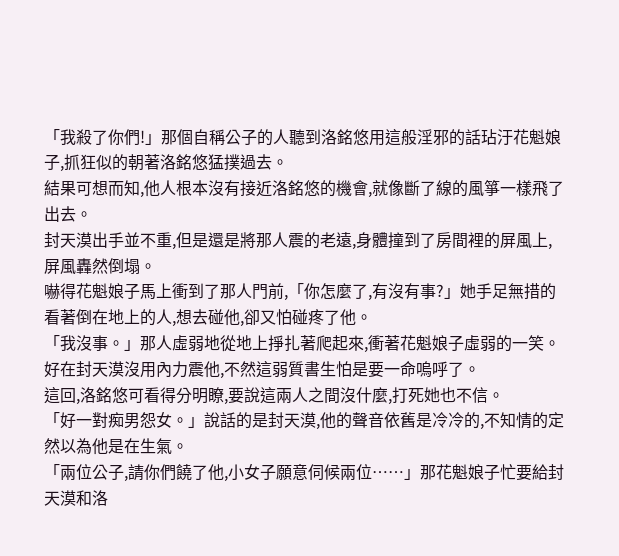「我殺了你們!」那個自稱公子的人聽到洛銘悠用這般淫邪的話玷汙花魁娘子,抓狂似的朝著洛銘悠猛撲過去。
結果可想而知,他人根本沒有接近洛銘悠的機會,就像斷了線的風箏一樣飛了出去。
封天漠出手並不重,但是還是將那人震的老遠,身體撞到了房間裡的屏風上,屏風轟然倒塌。
嚇得花魁娘子馬上衝到了那人門前,「你怎麼了,有沒有事?」她手足無措的看著倒在地上的人,想去碰他,卻又怕碰疼了他。
「我沒事。」那人虛弱地從地上掙扎著爬起來,衝著花魁娘子虛弱的一笑。
好在封天漠沒用內力震他,不然這弱質書生怕是要一命嗚呼了。
這回,洛銘悠可看得分明瞭,要說這兩人之間沒什麼,打死她也不信。
「好一對痴男怨女。」說話的是封天漠,他的聲音依舊是冷冷的,不知情的定然以為他是在生氣。
「兩位公子,請你們饒了他,小女子願意伺候兩位……」那花魁娘子忙要給封天漠和洛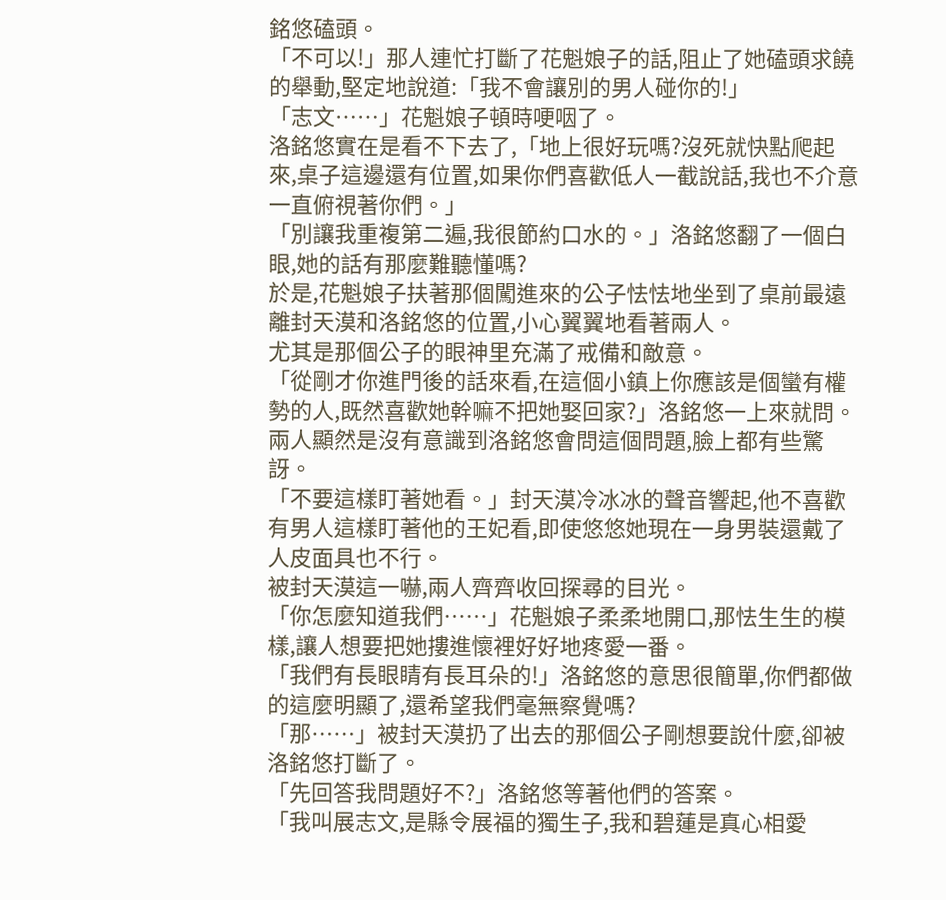銘悠磕頭。
「不可以!」那人連忙打斷了花魁娘子的話,阻止了她磕頭求饒的舉動,堅定地說道:「我不會讓別的男人碰你的!」
「志文……」花魁娘子頓時哽咽了。
洛銘悠實在是看不下去了,「地上很好玩嗎?沒死就快點爬起來,桌子這邊還有位置,如果你們喜歡低人一截說話,我也不介意一直俯視著你們。」
「別讓我重複第二遍,我很節約口水的。」洛銘悠翻了一個白眼,她的話有那麼難聽懂嗎?
於是,花魁娘子扶著那個闖進來的公子怯怯地坐到了桌前最遠離封天漠和洛銘悠的位置,小心翼翼地看著兩人。
尤其是那個公子的眼神里充滿了戒備和敵意。
「從剛才你進門後的話來看,在這個小鎮上你應該是個蠻有權勢的人,既然喜歡她幹嘛不把她娶回家?」洛銘悠一上來就問。
兩人顯然是沒有意識到洛銘悠會問這個問題,臉上都有些驚訝。
「不要這樣盯著她看。」封天漠冷冰冰的聲音響起,他不喜歡有男人這樣盯著他的王妃看,即使悠悠她現在一身男裝還戴了人皮面具也不行。
被封天漠這一嚇,兩人齊齊收回探尋的目光。
「你怎麼知道我們……」花魁娘子柔柔地開口,那怯生生的模樣,讓人想要把她摟進懷裡好好地疼愛一番。
「我們有長眼睛有長耳朵的!」洛銘悠的意思很簡單,你們都做的這麼明顯了,還希望我們毫無察覺嗎?
「那……」被封天漠扔了出去的那個公子剛想要說什麼,卻被洛銘悠打斷了。
「先回答我問題好不?」洛銘悠等著他們的答案。
「我叫展志文,是縣令展福的獨生子,我和碧蓮是真心相愛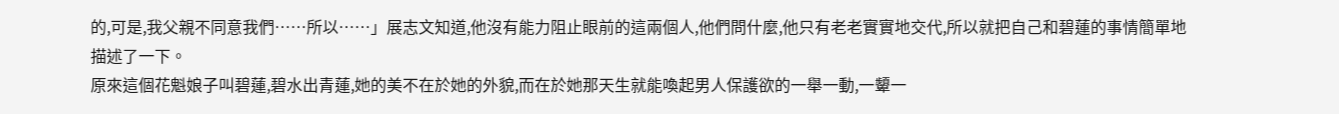的,可是,我父親不同意我們……所以……」展志文知道,他沒有能力阻止眼前的這兩個人,他們問什麼,他只有老老實實地交代,所以就把自己和碧蓮的事情簡單地描述了一下。
原來這個花魁娘子叫碧蓮,碧水出青蓮,她的美不在於她的外貌,而在於她那天生就能喚起男人保護欲的一舉一動,一顰一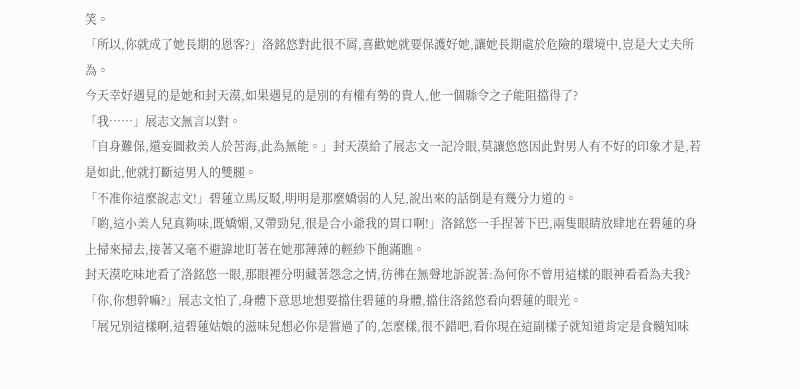笑。
「所以,你就成了她長期的恩客?」洛銘悠對此很不屑,喜歡她就要保護好她,讓她長期處於危險的環境中,豈是大丈夫所為。
今天幸好遇見的是她和封天漠,如果遇見的是別的有權有勢的貴人,他一個縣令之子能阻擋得了?
「我……」展志文無言以對。
「自身難保,還妄圖救美人於苦海,此為無能。」封天漠給了展志文一記冷眼,莫讓悠悠因此對男人有不好的印象才是,若是如此,他就打斷這男人的雙腿。
「不准你這麼說志文!」碧蓮立馬反駁,明明是那麼嬌弱的人兒,說出來的話倒是有幾分力道的。
「喲,這小美人兒真夠味,既嬌媚,又帶勁兒,很是合小爺我的胃口啊!」洛銘悠一手捏著下巴,兩隻眼睛放肆地在碧蓮的身上掃來掃去,接著又毫不避諱地盯著在她那薄薄的輕紗下飽滿瞧。
封天漠吃味地看了洛銘悠一眼,那眼裡分明藏著怨念之情,彷彿在無聲地訴說著:為何你不曾用這樣的眼神看看為夫我?
「你,你想幹嘛?」展志文怕了,身體下意思地想要擋住碧蓮的身體,擋住洛銘悠看向碧蓮的眼光。
「展兄別這樣啊,這碧蓮姑娘的滋味兒想必你是嘗過了的,怎麼樣,很不錯吧,看你現在這副樣子就知道肯定是食髓知味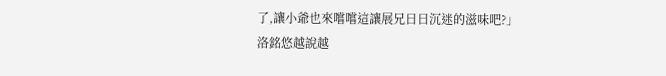了,讓小爺也來嚐嚐這讓展兄日日沉迷的滋味吧?」
洛銘悠越說越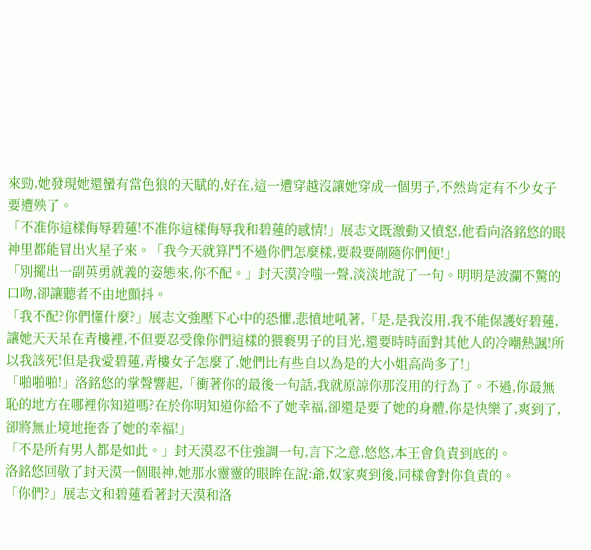來勁,她發現她還蠻有當色狼的天賦的,好在,這一遭穿越沒讓她穿成一個男子,不然肯定有不少女子要遭殃了。
「不准你這樣侮辱碧蓮!不准你這樣侮辱我和碧蓮的感情!」展志文既激動又憤怒,他看向洛銘悠的眼神里都能冒出火星子來。「我今天就算鬥不過你們怎麼樣,要殺要剮隨你們便!」
「別擺出一副英勇就義的姿態來,你不配。」封天漠冷嗤一聲,淡淡地說了一句。明明是波瀾不驚的口吻,卻讓聽者不由地顫抖。
「我不配?你們懂什麼?」展志文強壓下心中的恐懼,悲憤地吼著,「是,是我沒用,我不能保護好碧蓮,讓她天天呆在青樓裡,不但要忍受像你們這樣的猥褻男子的目光,還要時時面對其他人的冷嘲熱諷!所以我該死!但是我愛碧蓮,青樓女子怎麼了,她們比有些自以為是的大小姐高尚多了!」
「啪啪啪!」洛銘悠的掌聲響起,「衝著你的最後一句話,我就原諒你那沒用的行為了。不過,你最無恥的地方在哪裡你知道嗎?在於你明知道你給不了她幸福,卻還是要了她的身體,你是快樂了,爽到了,卻將無止境地拖沓了她的幸福!」
「不是所有男人都是如此。」封天漠忍不住強調一句,言下之意,悠悠,本王會負責到底的。
洛銘悠回敬了封天漠一個眼神,她那水靈靈的眼眸在說:爺,奴家爽到後,同樣會對你負責的。
「你們?」展志文和碧蓮看著封天漠和洛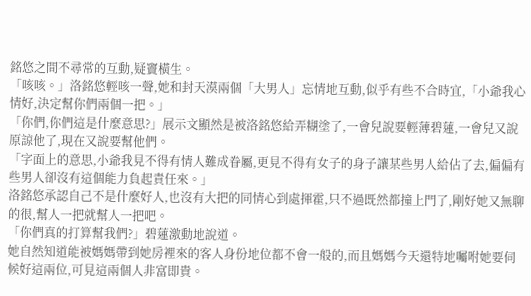銘悠之間不尋常的互動,疑竇橫生。
「咳咳。」洛銘悠輕咳一聲,她和封天漠兩個「大男人」忘情地互動,似乎有些不合時宜,「小爺我心情好,決定幫你們兩個一把。」
「你們,你們這是什麼意思?」展示文顯然是被洛銘悠給弄糊塗了,一會兒說要輕薄碧蓮,一會兒又說原諒他了,現在又說要幫他們。
「字面上的意思,小爺我見不得有情人難成眷屬,更見不得有女子的身子讓某些男人給佔了去,偏偏有些男人卻沒有這個能力負起責任來。」
洛銘悠承認自己不是什麼好人,也沒有大把的同情心到處揮霍,只不過既然都撞上門了,剛好她又無聊的很,幫人一把就幫人一把吧。
「你們真的打算幫我們?」碧蓮激動地說道。
她自然知道能被媽媽帶到她房裡來的客人身份地位都不會一般的,而且媽媽今天還特地囑咐她要伺候好這兩位,可見這兩個人非富即貴。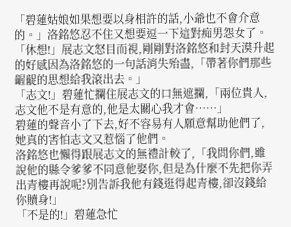「碧蓮姑娘如果想要以身相許的話,小爺也不會介意的。」洛銘悠忍不住又想要逗一下這對痴男怨女了。
「休想!」展志文怒目而視,剛剛對洛銘悠和封天漠升起的好感因為洛銘悠的一句話消失殆盡,「帶著你們那些齷齪的思想給我滾出去。」
「志文!」碧蓮忙攔住展志文的口無遮攔,「兩位貴人,志文他不是有意的,他是太關心我才會……」
碧蓮的聲音小了下去,好不容易有人願意幫助他們了,她真的害怕志文又惹惱了他們。
洛銘悠也懶得跟展志文的無禮計較了,「我問你們,雖說他的縣令爹爹不同意他娶你,但是為什麼不先把你弄出青樓再說呢?別告訴我他有錢逛得起青樓,卻沒錢給你贖身!」
「不是的!」碧蓮急忙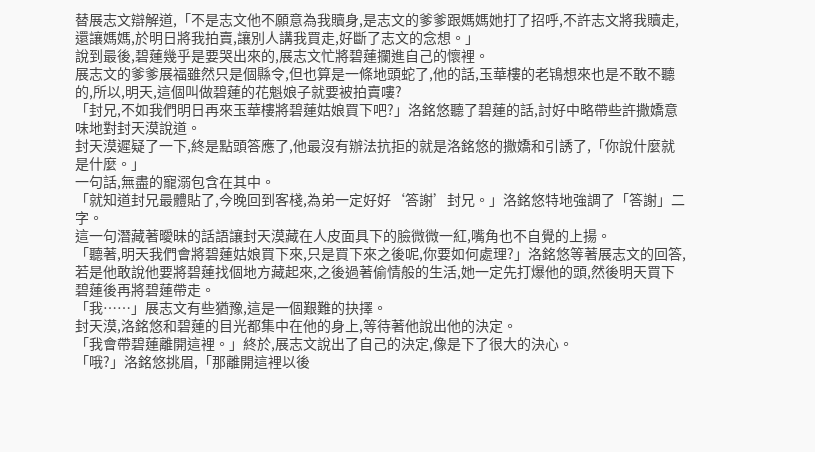替展志文辯解道,「不是志文他不願意為我贖身,是志文的爹爹跟媽媽她打了招呼,不許志文將我贖走,還讓媽媽,於明日將我拍賣,讓別人講我買走,好斷了志文的念想。」
說到最後,碧蓮幾乎是要哭出來的,展志文忙將碧蓮攔進自己的懷裡。
展志文的爹爹展福雖然只是個縣令,但也算是一條地頭蛇了,他的話,玉華樓的老鴇想來也是不敢不聽的,所以,明天,這個叫做碧蓮的花魁娘子就要被拍賣嘍?
「封兄,不如我們明日再來玉華樓將碧蓮姑娘買下吧?」洛銘悠聽了碧蓮的話,討好中略帶些許撒嬌意味地對封天漠說道。
封天漠遲疑了一下,終是點頭答應了,他最沒有辦法抗拒的就是洛銘悠的撒嬌和引誘了,「你說什麼就是什麼。」
一句話,無盡的寵溺包含在其中。
「就知道封兄最體貼了,今晚回到客棧,為弟一定好好‘答謝’封兄。」洛銘悠特地強調了「答謝」二字。
這一句潛藏著曖昧的話語讓封天漠藏在人皮面具下的臉微微一紅,嘴角也不自覺的上揚。
「聽著,明天我們會將碧蓮姑娘買下來,只是買下來之後呢,你要如何處理?」洛銘悠等著展志文的回答,若是他敢說他要將碧蓮找個地方藏起來,之後過著偷情般的生活,她一定先打爆他的頭,然後明天買下碧蓮後再將碧蓮帶走。
「我……」展志文有些猶豫,這是一個艱難的抉擇。
封天漠,洛銘悠和碧蓮的目光都集中在他的身上,等待著他說出他的決定。
「我會帶碧蓮離開這裡。」終於,展志文說出了自己的決定,像是下了很大的決心。
「哦?」洛銘悠挑眉,「那離開這裡以後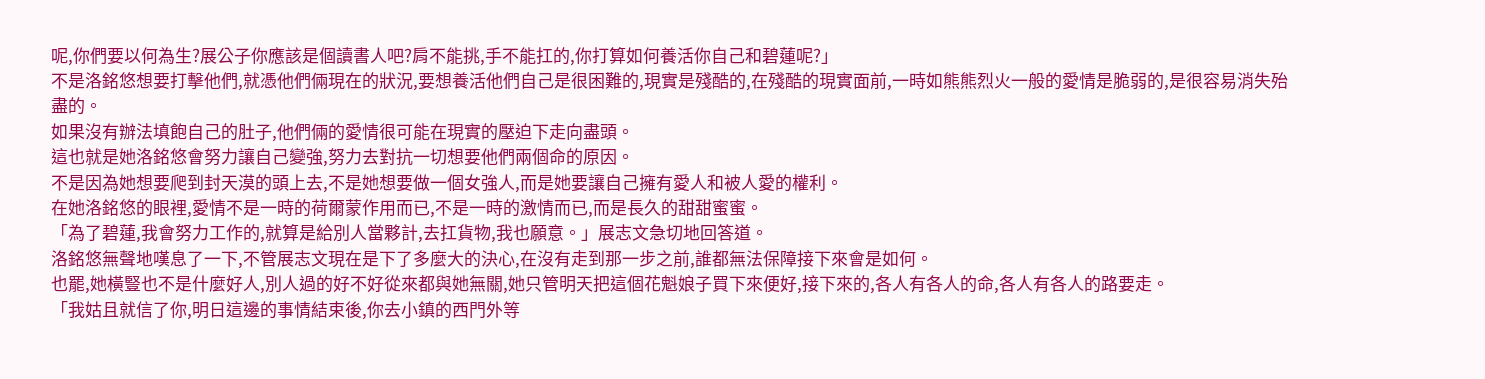呢,你們要以何為生?展公子你應該是個讀書人吧?肩不能挑,手不能扛的,你打算如何養活你自己和碧蓮呢?」
不是洛銘悠想要打擊他們,就憑他們倆現在的狀況,要想養活他們自己是很困難的,現實是殘酷的,在殘酷的現實面前,一時如熊熊烈火一般的愛情是脆弱的,是很容易消失殆盡的。
如果沒有辦法填飽自己的肚子,他們倆的愛情很可能在現實的壓迫下走向盡頭。
這也就是她洛銘悠會努力讓自己變強,努力去對抗一切想要他們兩個命的原因。
不是因為她想要爬到封天漠的頭上去,不是她想要做一個女強人,而是她要讓自己擁有愛人和被人愛的權利。
在她洛銘悠的眼裡,愛情不是一時的荷爾蒙作用而已,不是一時的激情而已,而是長久的甜甜蜜蜜。
「為了碧蓮,我會努力工作的,就算是給別人當夥計,去扛貨物,我也願意。」展志文急切地回答道。
洛銘悠無聲地嘆息了一下,不管展志文現在是下了多麼大的決心,在沒有走到那一步之前,誰都無法保障接下來會是如何。
也罷,她橫豎也不是什麼好人,別人過的好不好從來都與她無關,她只管明天把這個花魁娘子買下來便好,接下來的,各人有各人的命,各人有各人的路要走。
「我姑且就信了你,明日這邊的事情結束後,你去小鎮的西門外等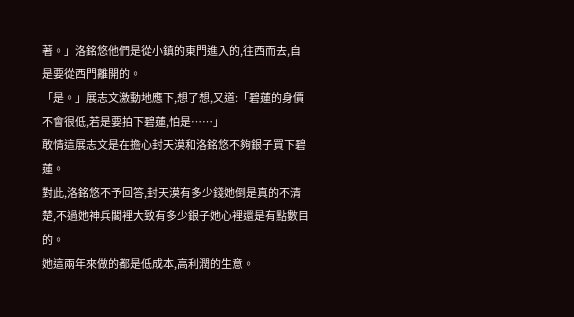著。」洛銘悠他們是從小鎮的東門進入的,往西而去,自是要從西門離開的。
「是。」展志文激動地應下,想了想,又道:「碧蓮的身價不會很低,若是要拍下碧蓮,怕是……」
敢情這展志文是在擔心封天漠和洛銘悠不夠銀子買下碧蓮。
對此,洛銘悠不予回答,封天漠有多少錢她倒是真的不清楚,不過她神兵閣裡大致有多少銀子她心裡還是有點數目的。
她這兩年來做的都是低成本,高利潤的生意。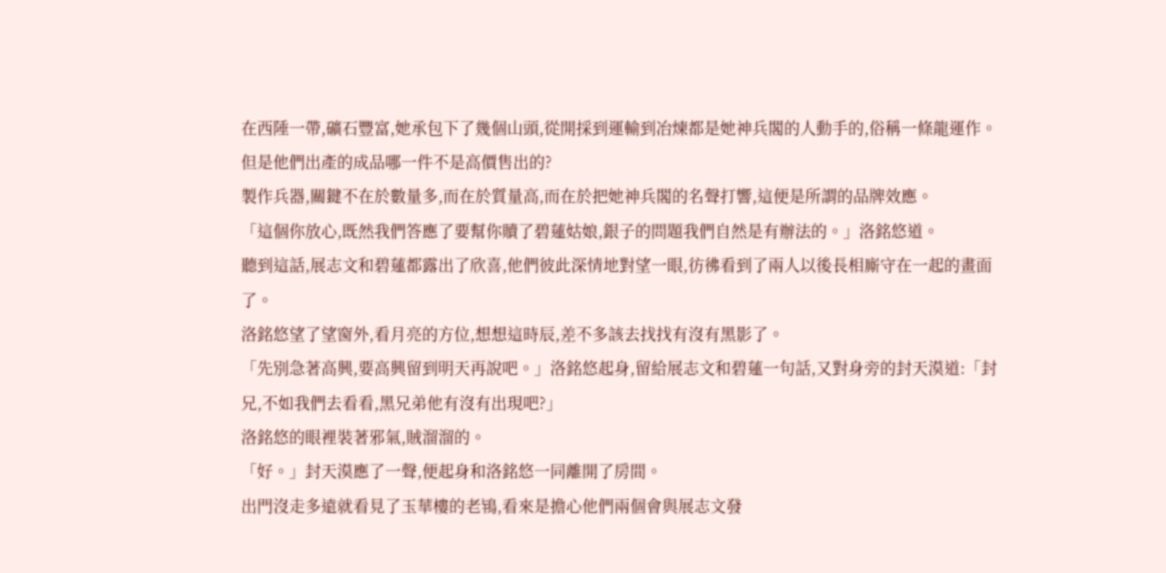在西陲一帶,礦石豐富,她承包下了幾個山頭,從開採到運輸到冶煉都是她神兵閣的人動手的,俗稱一條龍運作。
但是他們出產的成品哪一件不是高價售出的?
製作兵器,關鍵不在於數量多,而在於質量高,而在於把她神兵閣的名聲打響,這便是所謂的品牌效應。
「這個你放心,既然我們答應了要幫你贖了碧蓮姑娘,銀子的問題我們自然是有辦法的。」洛銘悠道。
聽到這話,展志文和碧蓮都露出了欣喜,他們彼此深情地對望一眼,彷彿看到了兩人以後長相廝守在一起的畫面了。
洛銘悠望了望窗外,看月亮的方位,想想這時辰,差不多該去找找有沒有黑影了。
「先別急著高興,要高興留到明天再說吧。」洛銘悠起身,留給展志文和碧蓮一句話,又對身旁的封天漠道:「封兄,不如我們去看看,黑兄弟他有沒有出現吧?」
洛銘悠的眼裡裝著邪氣,賊溜溜的。
「好。」封天漠應了一聲,便起身和洛銘悠一同離開了房間。
出門沒走多遠就看見了玉華樓的老鴇,看來是擔心他們兩個會與展志文發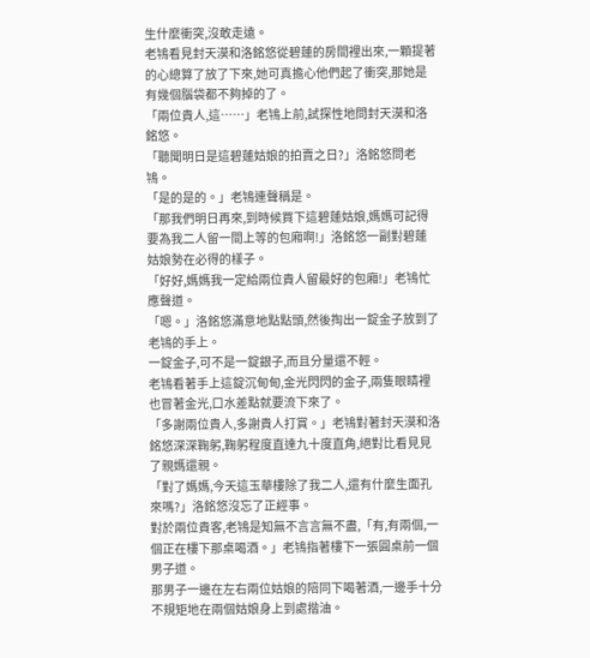生什麼衝突,沒敢走遠。
老鴇看見封天漠和洛銘悠從碧蓮的房間裡出來,一顆提著的心總算了放了下來,她可真擔心他們起了衝突,那她是有幾個腦袋都不夠掉的了。
「兩位貴人,這……」老鴇上前,試探性地問封天漠和洛銘悠。
「聽聞明日是這碧蓮姑娘的拍賣之日?」洛銘悠問老鴇。
「是的是的。」老鴇連聲稱是。
「那我們明日再來,到時候買下這碧蓮姑娘,媽媽可記得要為我二人留一間上等的包廂啊!」洛銘悠一副對碧蓮姑娘勢在必得的樣子。
「好好,媽媽我一定給兩位貴人留最好的包廂!」老鴇忙應聲道。
「嗯。」洛銘悠滿意地點點頭,然後掏出一錠金子放到了老鴇的手上。
一錠金子,可不是一錠銀子,而且分量還不輕。
老鴇看著手上這錠沉甸甸,金光閃閃的金子,兩隻眼睛裡也冒著金光,口水差點就要流下來了。
「多謝兩位貴人,多謝貴人打賞。」老鴇對著封天漠和洛銘悠深深鞠躬,鞠躬程度直達九十度直角,絕對比看見見了親媽還親。
「對了媽媽,今天這玉華樓除了我二人,還有什麼生面孔來嗎?」洛銘悠沒忘了正經事。
對於兩位貴客,老鴇是知無不言言無不盡,「有,有兩個,一個正在樓下那桌喝酒。」老鴇指著樓下一張圓桌前一個男子道。
那男子一邊在左右兩位姑娘的陪同下喝著酒,一邊手十分不規矩地在兩個姑娘身上到處揩油。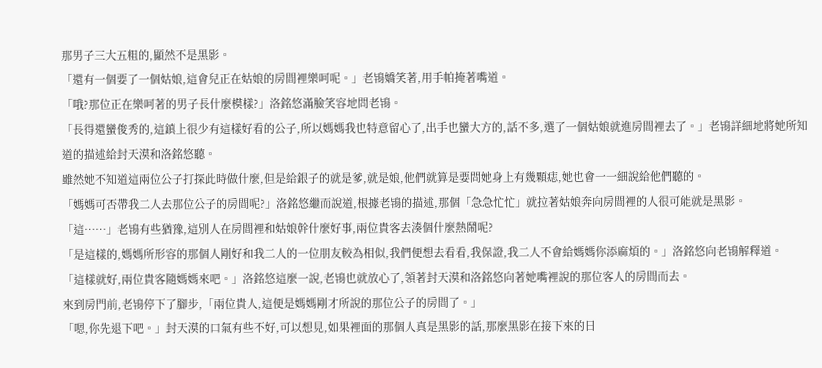那男子三大五粗的,顯然不是黑影。
「還有一個要了一個姑娘,這會兒正在姑娘的房間裡樂呵呢。」老鴇嬌笑著,用手帕掩著嘴道。
「哦?那位正在樂呵著的男子長什麼模樣?」洛銘悠滿臉笑容地問老鴇。
「長得還蠻俊秀的,這鎮上很少有這樣好看的公子,所以媽媽我也特意留心了,出手也蠻大方的,話不多,選了一個姑娘就進房間裡去了。」老鴇詳細地將她所知道的描述給封天漠和洛銘悠聽。
雖然她不知道這兩位公子打探此時做什麼,但是給銀子的就是爹,就是娘,他們就算是要問她身上有幾顆痣,她也會一一細說給他們聽的。
「媽媽可否帶我二人去那位公子的房間呢?」洛銘悠繼而說道,根據老鴇的描述,那個「急急忙忙」就拉著姑娘奔向房間裡的人很可能就是黑影。
「這……」老鴇有些猶豫,這別人在房間裡和姑娘幹什麼好事,兩位貴客去湊個什麼熱鬧呢?
「是這樣的,媽媽所形容的那個人剛好和我二人的一位朋友較為相似,我們便想去看看,我保證,我二人不會給媽媽你添麻煩的。」洛銘悠向老鴇解釋道。
「這樣就好,兩位貴客隨媽媽來吧。」洛銘悠這麼一說,老鴇也就放心了,領著封天漠和洛銘悠向著她嘴裡說的那位客人的房間而去。
來到房門前,老鴇停下了腳步,「兩位貴人,這便是媽媽剛才所說的那位公子的房間了。」
「嗯,你先退下吧。」封天漠的口氣有些不好,可以想見,如果裡面的那個人真是黑影的話,那麼黑影在接下來的日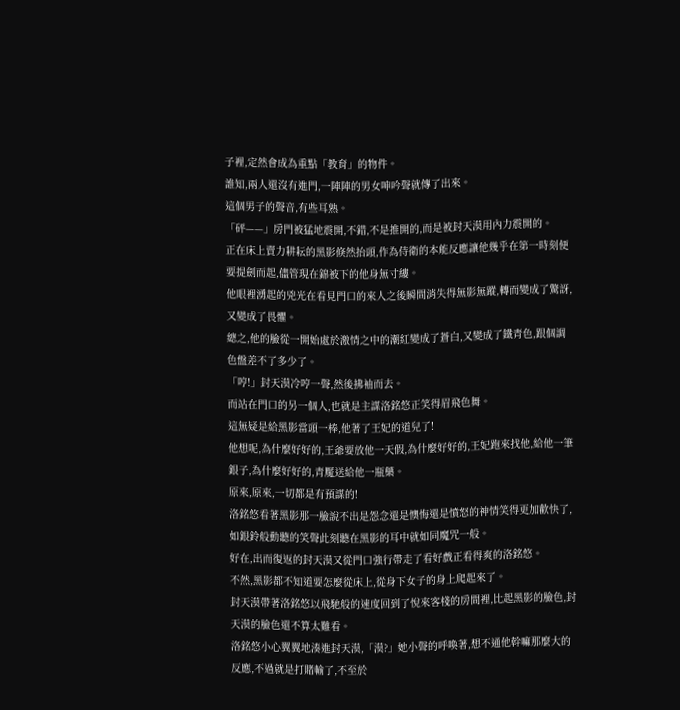子裡,定然會成為重點「教育」的物件。
誰知,兩人還沒有進門,一陣陣的男女呻吟聲就傳了出來。
這個男子的聲音,有些耳熟。
「砰——」房門被猛地震開,不錯,不是推開的,而是被封天漠用內力震開的。
正在床上賣力耕耘的黑影倏然抬頭,作為侍衛的本能反應讓他幾乎在第一時刻便要提劍而起,儘管現在錦被下的他身無寸縷。
他眼裡湧起的兇光在看見門口的來人之後瞬間消失得無影無蹤,轉而變成了驚訝,又變成了畏懼。
總之,他的臉從一開始處於激情之中的潮紅變成了蒼白,又變成了鐵青色,跟個調色盤差不了多少了。
「哼!」封天漠冷哼一聲,然後拂袖而去。
而站在門口的另一個人,也就是主謀洛銘悠正笑得眉飛色舞。
這無疑是給黑影當頭一棒,他著了王妃的道兒了!
他想呢,為什麼好好的,王爺要放他一天假,為什麼好好的,王妃跑來找他,給他一筆銀子,為什麼好好的,青魘送給他一瓶藥。
原來,原來,一切都是有預謀的!
洛銘悠看著黑影那一臉說不出是怨念還是懊悔還是憤怒的神情笑得更加歡快了,如銀鈴般動聽的笑聲此刻聽在黑影的耳中就如同魔咒一般。
好在,出而復返的封天漠又從門口強行帶走了看好戲正看得爽的洛銘悠。
不然,黑影都不知道要怎麼從床上,從身下女子的身上爬起來了。
封天漠帶著洛銘悠以飛馳般的速度回到了悅來客棧的房間裡,比起黑影的臉色,封天漠的臉色還不算太難看。
洛銘悠小心翼翼地湊進封天漠,「漠?」她小聲的呼喚著,想不通他幹嘛那麼大的反應,不過就是打賭輸了,不至於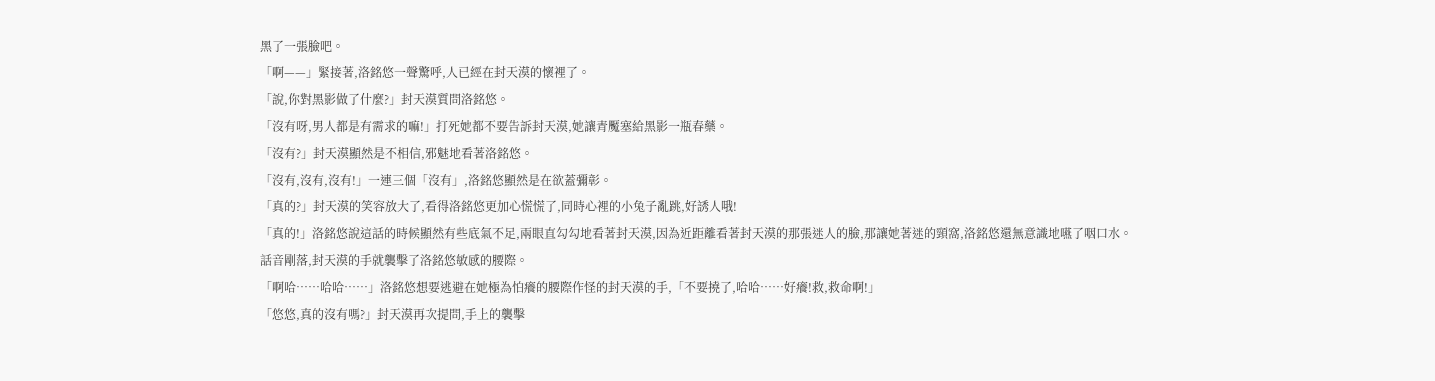黑了一張臉吧。
「啊——」緊接著,洛銘悠一聲驚呼,人已經在封天漠的懷裡了。
「說,你對黑影做了什麼?」封天漠質問洛銘悠。
「沒有呀,男人都是有需求的嘛!」打死她都不要告訴封天漠,她讓青魘塞給黑影一瓶春藥。
「沒有?」封天漠顯然是不相信,邪魅地看著洛銘悠。
「沒有,沒有,沒有!」一連三個「沒有」,洛銘悠顯然是在欲蓋彌彰。
「真的?」封天漠的笑容放大了,看得洛銘悠更加心慌慌了,同時心裡的小兔子亂跳,好誘人哦!
「真的!」洛銘悠說這話的時候顯然有些底氣不足,兩眼直勾勾地看著封天漠,因為近距離看著封天漠的那張迷人的臉,那讓她著迷的頸窩,洛銘悠還無意識地嚥了咽口水。
話音剛落,封天漠的手就襲擊了洛銘悠敏感的腰際。
「啊哈……哈哈……」洛銘悠想要逃避在她極為怕癢的腰際作怪的封天漠的手,「不要撓了,哈哈……好癢!救,救命啊!」
「悠悠,真的沒有嗎?」封天漠再次提問,手上的襲擊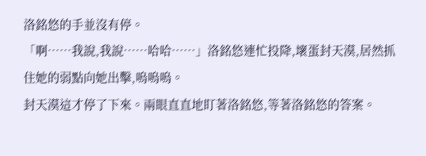洛銘悠的手並沒有停。
「啊……我說,我說……哈哈……」洛銘悠連忙投降,壞蛋封天漠,居然抓住她的弱點向她出擊,嗚嗚嗚。
封天漠這才停了下來。兩眼直直地盯著洛銘悠,等著洛銘悠的答案。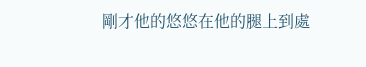剛才他的悠悠在他的腿上到處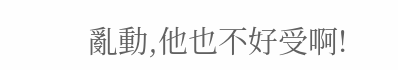亂動,他也不好受啊!